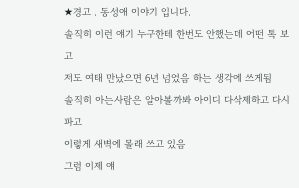★경고 . 동성애 이야기 입니다.
솔직히 이런 얘기 누구한테 한번도 안했는데 어떤 톡 보고
저도 여태 만났으면 6년 넘었음 하는 생각에 쓰게됨
솔직히 아는사람은 알아볼까봐 아이디 다삭제하고 다시 파고
이렇게 새벽에 몰래 쓰고 있음
그럼 이제 얘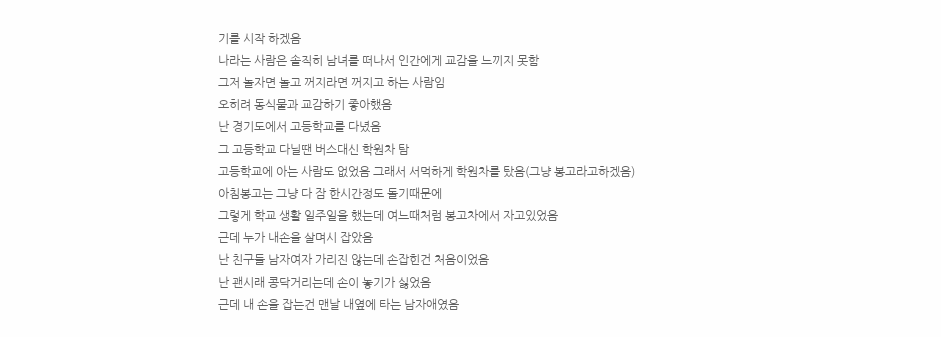기를 시작 하겠음
나라는 사람은 솔직히 남녀를 떠나서 인간에게 교감을 느끼지 못함
그저 놀자면 놀고 꺼지라면 꺼지고 하는 사람임
오히려 동식물과 교감하기 좋아했음
난 경기도에서 고등학교를 다녔음
그 고등학교 다닐땐 버스대신 학원차 탐
고등학교에 아는 사람도 없었음 그래서 서먹하게 학원차를 탔음(그냥 봉고라고하겠음)
아침봉고는 그냥 다 잠 한시간정도 돌기때문에
그렇게 학교 생활 일주일을 했는데 여느때처럼 봉고차에서 자고있었음
근데 누가 내손을 살며시 잡았음
난 친구들 남자여자 가리진 않는데 손잡힌건 처음이었음
난 괜시래 콩닥거리는데 손이 놓기가 싫었음
근데 내 손을 잡는건 맨날 내옆에 타는 남자애였음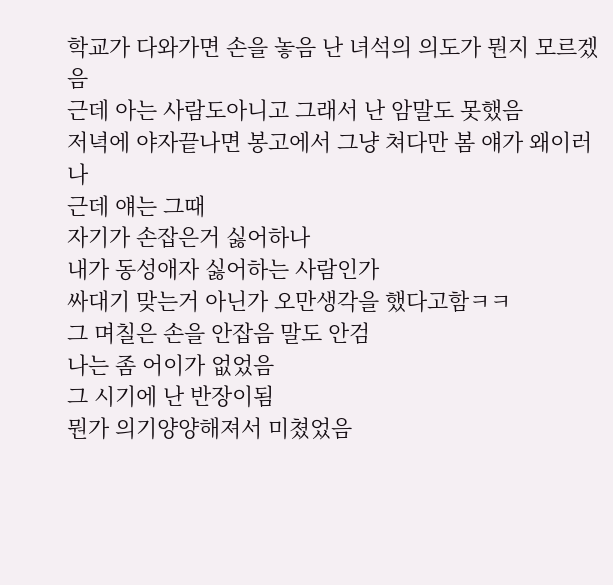학교가 다와가면 손을 놓음 난 녀석의 의도가 뭔지 모르겠음
근데 아는 사람도아니고 그래서 난 암말도 못했음
저녁에 야자끝나면 봉고에서 그냥 쳐다만 봄 얘가 왜이러나
근데 얘는 그때
자기가 손잡은거 싫어하나
내가 동성애자 싫어하는 사람인가
싸대기 맞는거 아닌가 오만생각을 했다고함ㅋㅋ
그 며칠은 손을 안잡음 말도 안검
나는 좀 어이가 없었음
그 시기에 난 반장이됨
뭔가 의기양양해져서 미쳤었음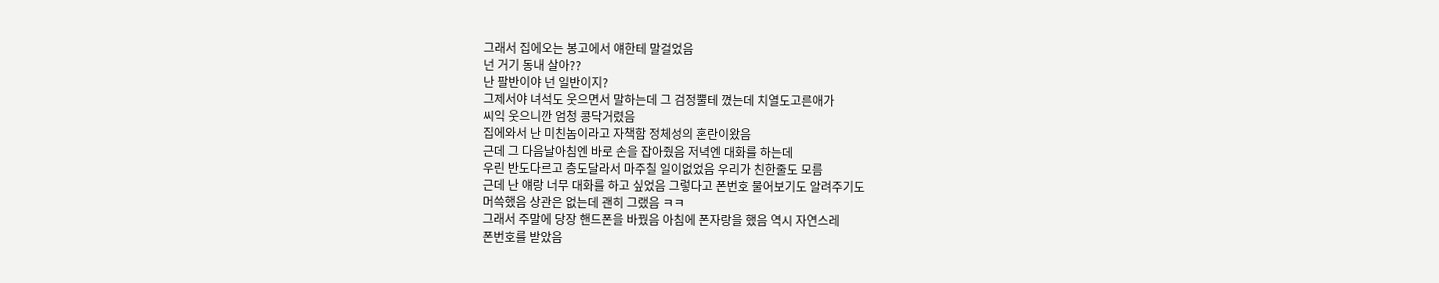그래서 집에오는 봉고에서 얘한테 말걸었음
넌 거기 동내 살아??
난 팔반이야 넌 일반이지?
그제서야 녀석도 웃으면서 말하는데 그 검정뿔테 꼈는데 치열도고른애가
씨익 웃으니깐 엄청 콩닥거렸음
집에와서 난 미친놈이라고 자책함 정체성의 혼란이왔음
근데 그 다음날아침엔 바로 손을 잡아줬음 저녁엔 대화를 하는데
우린 반도다르고 층도달라서 마주칠 일이없었음 우리가 친한줄도 모름
근데 난 얘랑 너무 대화를 하고 싶었음 그렇다고 폰번호 물어보기도 알려주기도
머쓱했음 상관은 없는데 괜히 그랬음 ㅋㅋ
그래서 주말에 당장 핸드폰을 바꿨음 아침에 폰자랑을 했음 역시 자연스레
폰번호를 받았음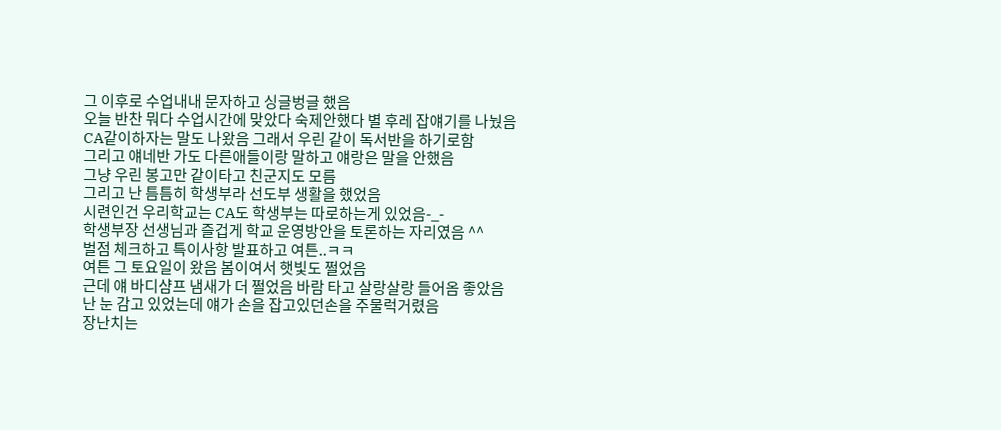그 이후로 수업내내 문자하고 싱글벙글 했음
오늘 반찬 뭐다 수업시간에 맞았다 숙제안했다 별 후레 잡얘기를 나눴음
CA같이하자는 말도 나왔음 그래서 우린 같이 독서반을 하기로함
그리고 얘네반 가도 다른애들이랑 말하고 얘랑은 말을 안했음
그냥 우린 봉고만 같이타고 친군지도 모름
그리고 난 틈틈히 학생부라 선도부 생활을 했었음
시련인건 우리학교는 CA도 학생부는 따로하는게 있었음-_-
학생부장 선생님과 즐겁게 학교 운영방안을 토론하는 자리였음 ^^
벌점 체크하고 특이사항 발표하고 여튼..ㅋㅋ
여튼 그 토요일이 왔음 봄이여서 햇빛도 쩔었음
근데 얘 바디샴프 냄새가 더 쩔었음 바람 타고 살랑살랑 들어옴 좋았음
난 눈 감고 있었는데 얘가 손을 잡고있던손을 주물럭거렸음
장난치는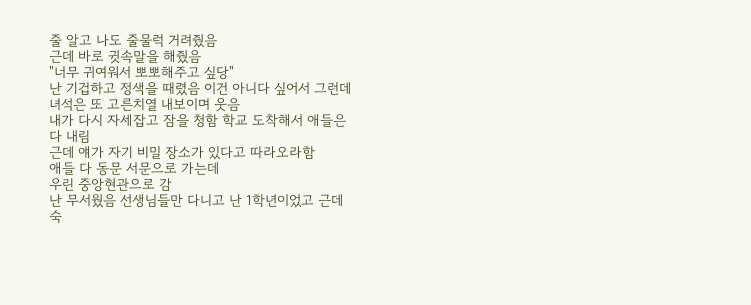줄 알고 나도 줄물럭 거려줬음
근데 바로 귓속말을 해줬음
"너무 귀여워서 뽀뽀해주고 싶당"
난 기겁하고 정색을 때렸음 이건 아니다 싶어서 그런데 녀석은 또 고른치열 내보이며 웃음
내가 다시 자세잡고 잠을 청함 학교 도착해서 애들은 다 내림
근데 얘가 자기 비밀 장소가 있다고 따라오라함
애들 다 동문 서문으로 가는데
우린 중앙현관으로 감
난 무서웠음 선생님들만 다니고 난 1학년이었고 근데 숙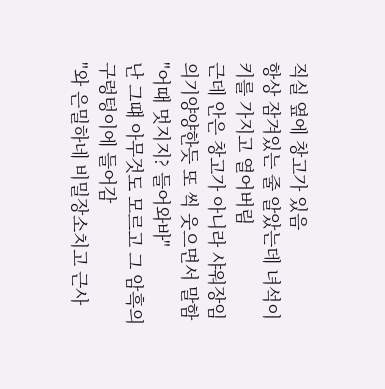직실 옆에 창고가 있음
항상 잠겨있는 줄 알았는데 녀석이 키를 가지고 열어버림
근데 안은 창고가 아니라 샤워장임
의기양양한듯 또 씩 웃으면서 말함
"어때 멋지지? 들어와바"
난 그떄 아무것도 모르고 그 암흑의 구렁텅이에 들어감
"와 은밀하네 비밀장소치고 근사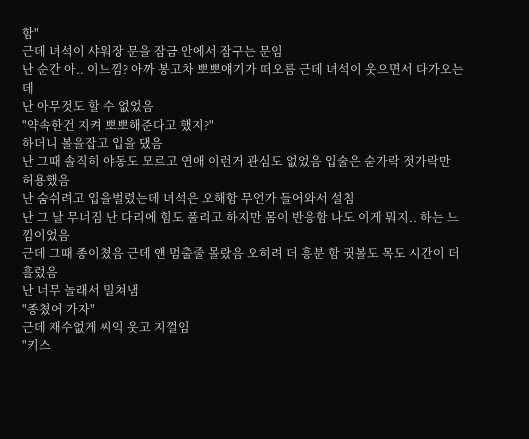함"
근데 녀석이 샤워장 문을 잠금 안에서 잠구는 문임
난 순간 아.. 이느낌? 아까 봉고차 뽀뽀얘기가 떠오름 근데 녀석이 웃으면서 다가오는데
난 아무것도 할 수 없었음
"약속한건 지켜 뽀뽀해준다고 했지?"
하더니 볼을잡고 입을 댔음
난 그때 솔직히 야동도 모르고 연애 이런거 관심도 없었음 입술은 숟가락 젓가락만 허용했음
난 숨쉬려고 입을벌렸는데 녀석은 오해함 무언가 들어와서 설침
난 그 날 무너짐 난 다리에 힘도 풀리고 하지만 몸이 반응함 나도 이게 뭐지.. 하는 느낌이었음
근데 그때 종이쳤음 근데 얜 멈출줄 몰랐음 오히려 더 흥분 함 귓볼도 목도 시간이 더 흘렀음
난 너무 놀래서 밀쳐냄
"종쳤어 가자"
근데 재수없게 씨익 웃고 지껄임
"키스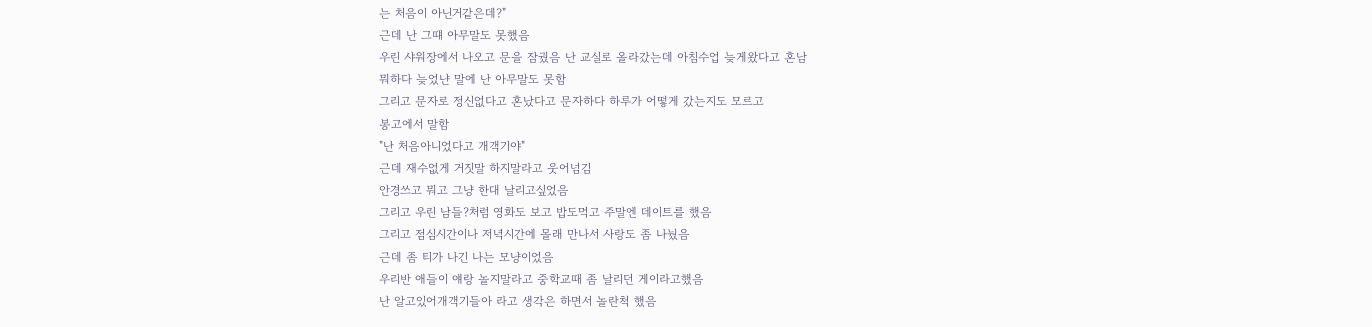는 처음이 아닌거같은데?"
근데 난 그떄 아무말도 못했음
우린 샤워장에서 나오고 문을 잠궜음 난 교실로 올라갔는데 아침수업 늦게왔다고 혼남
뭐하다 늦었냔 말에 난 아무말도 못함
그리고 문자로 정신없다고 혼났다고 문자하다 하루가 어떻게 갔는지도 모르고
봉고에서 말함
"난 처음아니었다고 개객기야"
근데 재수없게 거짓말 하지말라고 웃어넘김
안경쓰고 뭐고 그냥 한대 날리고싶었음
그리고 우린 남들?처럼 영화도 보고 밥도먹고 주말엔 데이트를 했음
그리고 점심시간이나 저녁시간에 몰래 만나서 사랑도 좀 나눴음
근데 좀 티가 나긴 나는 모냥이었음
우리반 애들이 얘랑 놀지말라고 중학교때 좀 날리던 게이라고했음
난 알고있어개객기들아 라고 생각은 하면서 놀란척 했음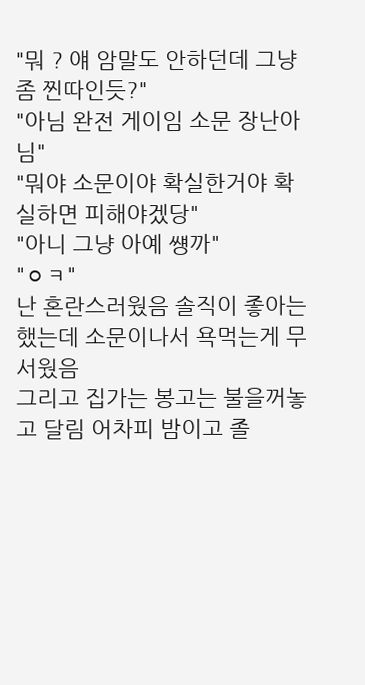"뭐 ? 얘 암말도 안하던데 그냥 좀 찐따인듯?"
"아님 완전 게이임 소문 장난아님"
"뭐야 소문이야 확실한거야 확실하면 피해야겠당"
"아니 그냥 아예 썡까"
"ㅇㅋ"
난 혼란스러웠음 솔직이 좋아는 했는데 소문이나서 욕먹는게 무서웠음
그리고 집가는 봉고는 불을꺼놓고 달림 어차피 밤이고 졸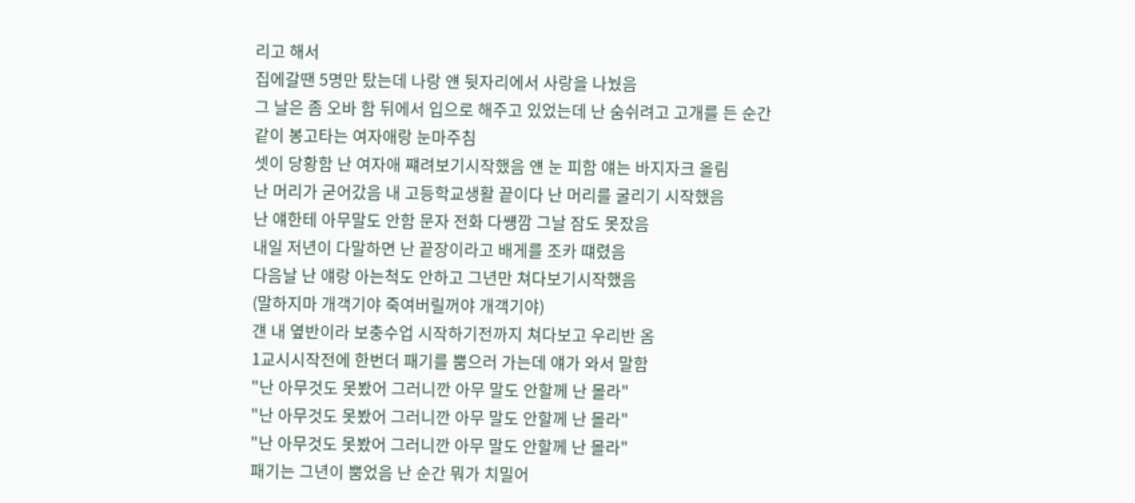리고 해서
집에갈땐 5명만 탔는데 나랑 얜 뒷자리에서 사랑을 나눴음
그 날은 좀 오바 함 뒤에서 입으로 해주고 있었는데 난 숨쉬려고 고개를 든 순간
같이 봉고타는 여자애랑 눈마주침
셋이 당황함 난 여자애 쨰려보기시작했음 얜 눈 피함 얘는 바지자크 올림
난 머리가 굳어갔음 내 고등학교생활 끝이다 난 머리를 굴리기 시작했음
난 얘한테 아무말도 안함 문자 전화 다썡깜 그날 잠도 못잤음
내일 저년이 다말하면 난 끝장이라고 배게를 조카 떄렸음
다음날 난 얘랑 아는척도 안하고 그년만 쳐다보기시작했음
(말하지마 개객기야 죽여버릴꺼야 개객기야)
걘 내 옆반이라 보충수업 시작하기전까지 쳐다보고 우리반 옴
1교시시작전에 한번더 패기를 뿜으러 가는데 얘가 와서 말함
"난 아무것도 못봤어 그러니깐 아무 말도 안할께 난 몰라"
"난 아무것도 못봤어 그러니깐 아무 말도 안할께 난 몰라"
"난 아무것도 못봤어 그러니깐 아무 말도 안할께 난 몰라"
패기는 그년이 뿜었음 난 순간 뭐가 치밀어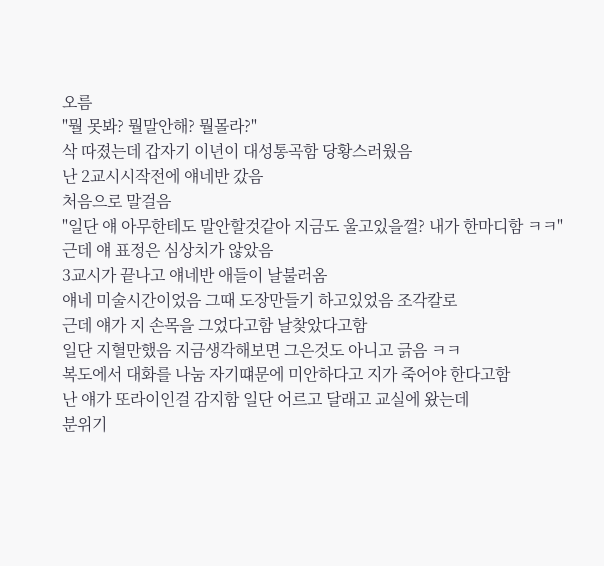오름
"뭘 못봐? 뭘말안해? 뭘몰라?"
삭 따졌는데 갑자기 이년이 대성통곡함 당황스러웠음
난 2교시시작전에 얘네반 갔음
처음으로 말걸음
"일단 얘 아무한테도 말안할것같아 지금도 울고있을껄? 내가 한마디함 ㅋㅋ"
근데 얘 표정은 심상치가 않았음
3교시가 끝나고 얘네반 애들이 날불러옴
얘네 미술시간이었음 그때 도장만들기 하고있었음 조각칼로
근데 얘가 지 손목을 그었다고함 날찾았다고함
일단 지혈만했음 지금생각해보면 그은것도 아니고 긁음 ㅋㅋ
복도에서 대화를 나눔 자기떄문에 미안하다고 지가 죽어야 한다고함
난 얘가 또라이인걸 감지함 일단 어르고 달래고 교실에 왔는데
분위기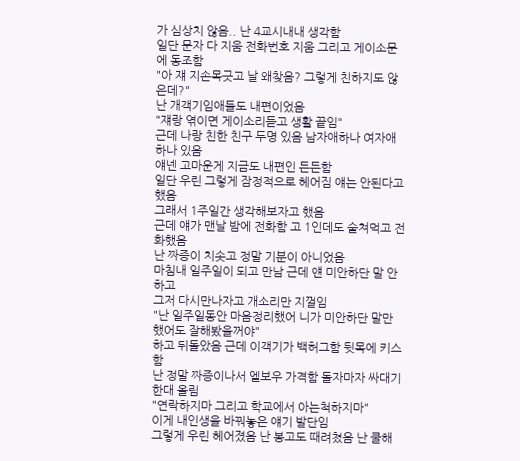가 심상치 않음.. 난 4교시내내 생각함
일단 문자 다 지움 전화번호 지움 그리고 게이소문에 동조함
"아 쟤 지손목긋고 날 왜찾음? 그렇게 친하지도 않은데?"
난 개객기임애들도 내편이었음
"쟤랑 엮이면 게이소리듣고 생활 끝임"
근데 나랑 친한 친구 두명 있음 남자애하나 여자애하나 있음
얘넨 고마운게 지금도 내편인 든든함
일단 우린 그렇게 잠정적으로 헤어짐 얘는 안된다고 했음
그래서 1주일간 생각해보자고 했음
근데 얘가 맨날 밤에 전화함 고 1인데도 술쳐먹고 전화했음
난 짜증이 치솟고 정말 기분이 아니었음
마침내 일주일이 되고 만남 근데 얜 미안하단 말 안하고
그저 다시만나자고 개소리만 지껄임
"난 일주일동안 마음정리했어 니가 미안하단 말만 했어도 잘해봤을꺼야"
하고 뒤돌았음 근데 이객기가 백허그함 뒷목에 키스함
난 정말 짜증이나서 엘보우 가격함 돌자마자 싸대기 한대 올림
"연락하지마 그리고 학교에서 아는척하지마"
이게 내인생을 바꿔놓은 얘기 발단임
그렇게 우린 헤어졌음 난 봉고도 때려쳤음 난 쿨해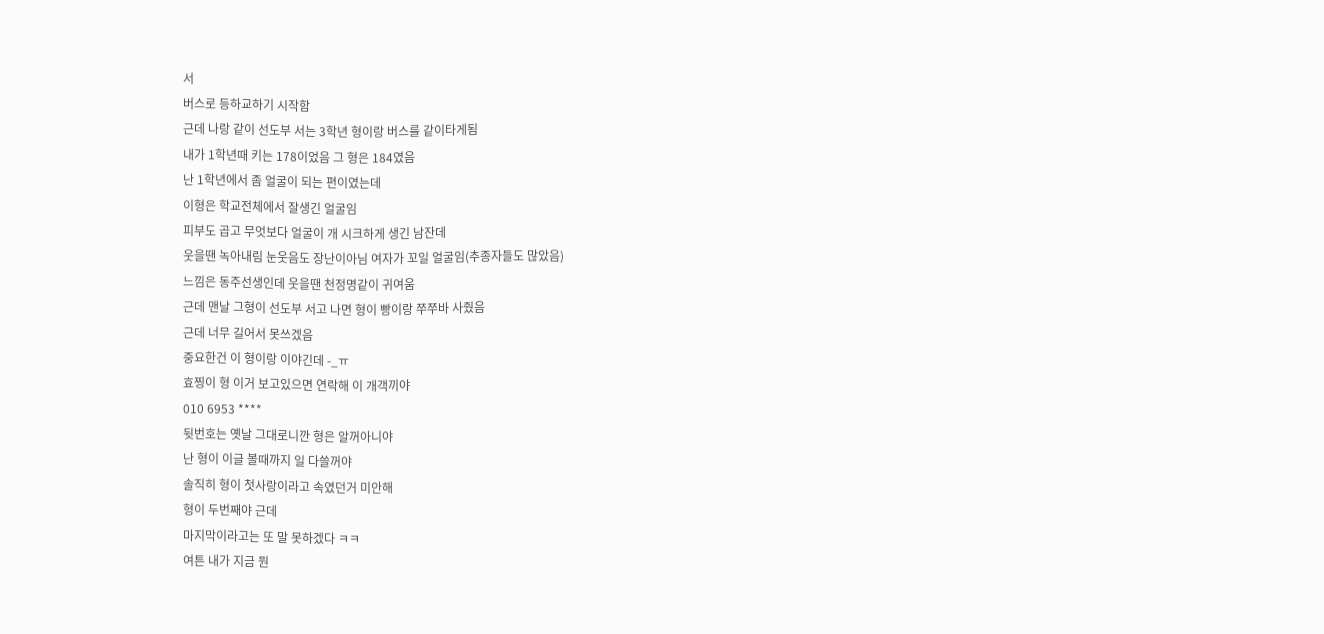서
버스로 등하교하기 시작함
근데 나랑 같이 선도부 서는 3학년 형이랑 버스를 같이타게됨
내가 1학년때 키는 178이었음 그 형은 184였음
난 1학년에서 좀 얼굴이 되는 편이였는데
이형은 학교전체에서 잘생긴 얼굴임
피부도 곱고 무엇보다 얼굴이 개 시크하게 생긴 남잔데
웃을땐 녹아내림 눈웃음도 장난이아님 여자가 꼬일 얼굴임(추종자들도 많았음)
느낌은 동주선생인데 웃을땐 천정명같이 귀여움
근데 맨날 그형이 선도부 서고 나면 형이 빵이랑 쭈쭈바 사줬음
근데 너무 길어서 못쓰겠음
중요한건 이 형이랑 이야긴데 -_ㅠ
효찡이 형 이거 보고있으면 연락해 이 개객끼야
010 6953 ****
뒷번호는 옛날 그대로니깐 형은 알꺼아니야
난 형이 이글 볼때까지 일 다쓸꺼야
솔직히 형이 첫사랑이라고 속였던거 미안해
형이 두번째야 근데
마지막이라고는 또 말 못하겠다 ㅋㅋ
여튼 내가 지금 뭔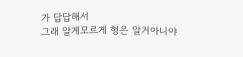가 답답해서
그래 알게모르게 형은 알거아니야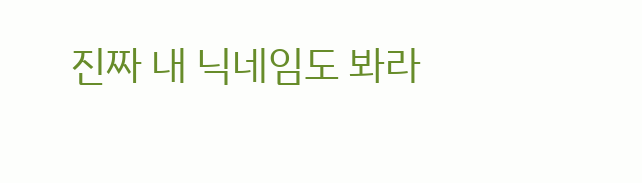진짜 내 닉네임도 봐라